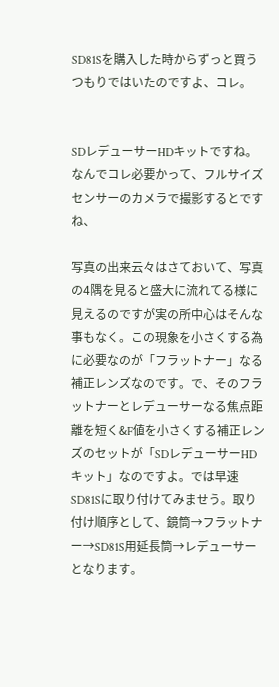SD81Sを購入した時からずっと買うつもりではいたのですよ、コレ。


SDレデューサーHDキットですね。なんでコレ必要かって、フルサイズセンサーのカメラで撮影するとですね、

写真の出来云々はさておいて、写真の4隅を見ると盛大に流れてる様に見えるのですが実の所中心はそんな事もなく。この現象を小さくする為に必要なのが「フラットナー」なる補正レンズなのです。で、そのフラットナーとレデューサーなる焦点距離を短く&F値を小さくする補正レンズのセットが「SDレデューサーHDキット」なのですよ。では早速SD81Sに取り付けてみませう。取り付け順序として、鏡筒→フラットナー→SD81S用延長筒→レデューサーとなります。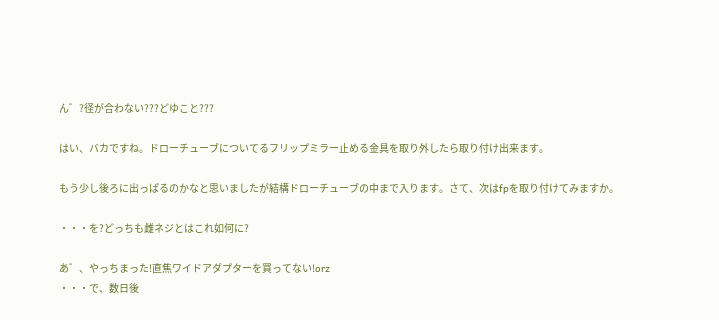ん゛?径が合わない???どゆこと???

はい、バカですね。ドローチューブについてるフリップミラー止める金具を取り外したら取り付け出来ます。

もう少し後ろに出っぱるのかなと思いましたが結構ドローチューブの中まで入ります。さて、次はfpを取り付けてみますか。

・・・を?どっちも雌ネジとはこれ如何に?

あ゛、やっちまった!直焦ワイドアダプターを買ってない!orz
・・・で、数日後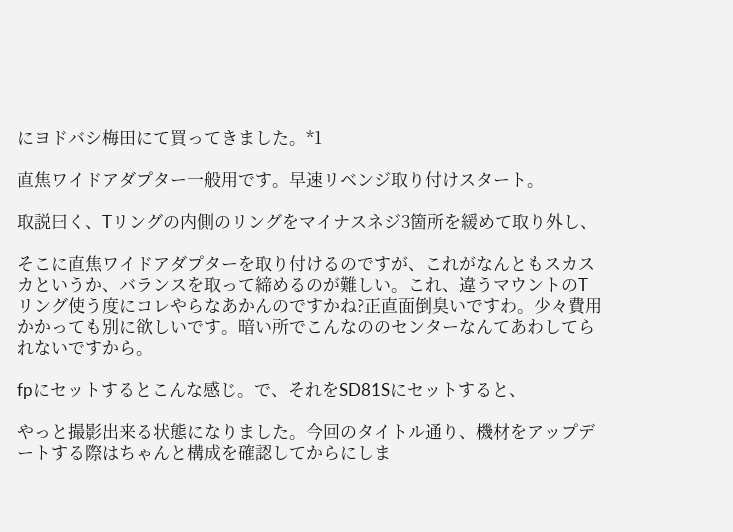にヨドバシ梅田にて買ってきました。*1

直焦ワイドアダプター一般用です。早速リベンジ取り付けスタート。

取説曰く、Tリングの内側のリングをマイナスネジ3箇所を緩めて取り外し、

そこに直焦ワイドアダプターを取り付けるのですが、これがなんともスカスカというか、バランスを取って締めるのが難しい。これ、違うマウントのTリング使う度にコレやらなあかんのですかね?正直面倒臭いですわ。少々費用かかっても別に欲しいです。暗い所でこんなののセンターなんてあわしてられないですから。

fpにセットするとこんな感じ。で、それをSD81Sにセットすると、

やっと撮影出来る状態になりました。今回のタイトル通り、機材をアップデートする際はちゃんと構成を確認してからにしま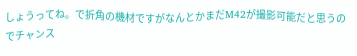しょうってね。で折角の機材ですがなんとかまだM42が撮影可能だと思うのでチャンス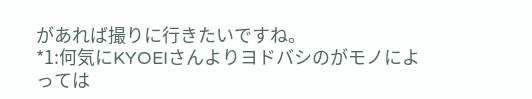があれば撮りに行きたいですね。
*1:何気にKYOEIさんよりヨドバシのがモノによっては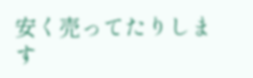安く売ってたりします